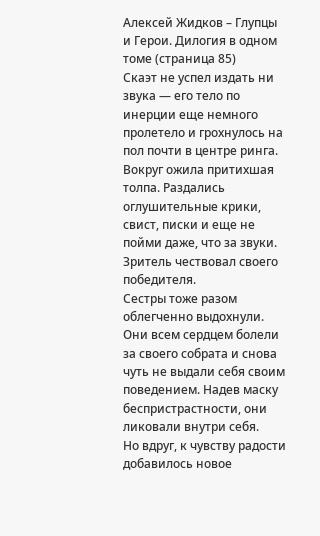Алексей Жидков – Глупцы и Герои. Дилогия в одном томе (страница 85)
Скаэт не успел издать ни звука — его тело по инерции еще немного пролетело и грохнулось на пол почти в центре ринга. Вокруг ожила притихшая толпа. Раздались оглушительные крики, свист, писки и еще не пойми даже, что за звуки. Зритель чествовал своего победителя.
Сестры тоже разом облегченно выдохнули. Они всем сердцем болели за своего собрата и снова чуть не выдали себя своим поведением. Надев маску беспристрастности, они ликовали внутри себя.
Но вдруг, к чувству радости добавилось новое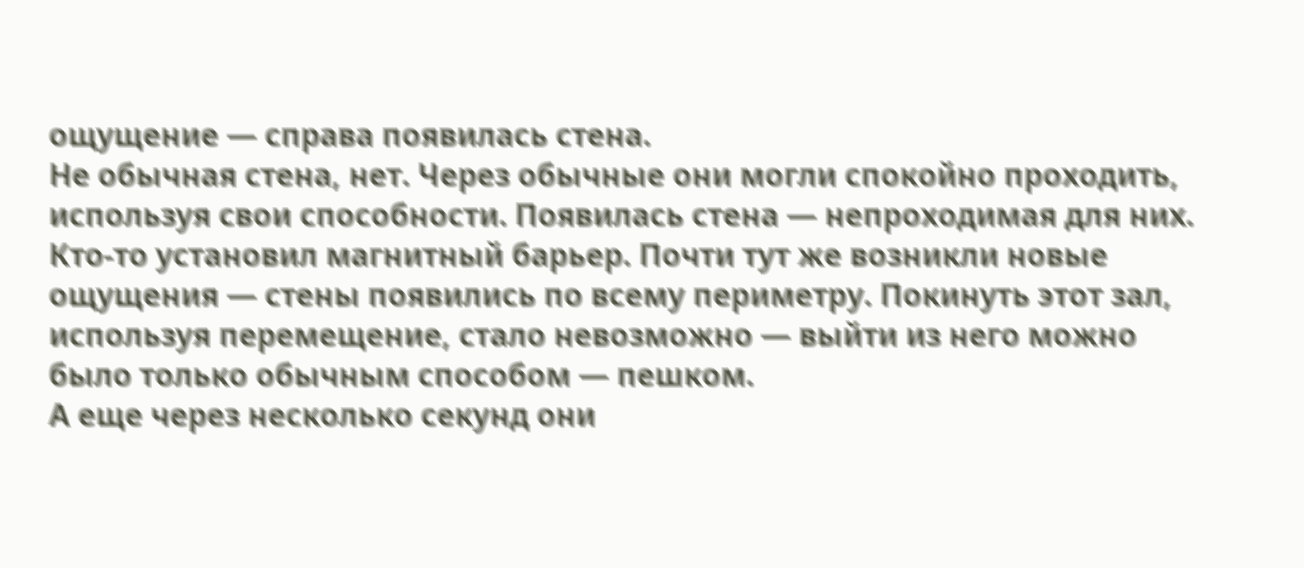ощущение — справа появилась стена.
Не обычная стена, нет. Через обычные они могли спокойно проходить, используя свои способности. Появилась стена — непроходимая для них. Кто-то установил магнитный барьер. Почти тут же возникли новые ощущения — стены появились по всему периметру. Покинуть этот зал, используя перемещение, стало невозможно — выйти из него можно было только обычным способом — пешком.
А еще через несколько секунд они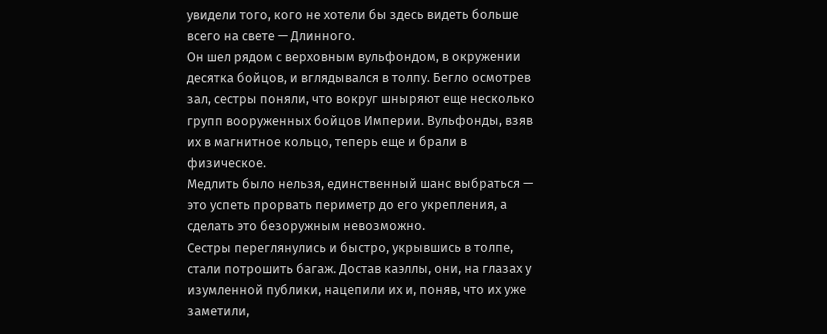увидели того, кого не хотели бы здесь видеть больше всего на свете — Длинного.
Он шел рядом с верховным вульфондом, в окружении десятка бойцов, и вглядывался в толпу. Бегло осмотрев зал, сестры поняли, что вокруг шныряют еще несколько групп вооруженных бойцов Империи. Вульфонды, взяв их в магнитное кольцо, теперь еще и брали в физическое.
Медлить было нельзя, единственный шанс выбраться — это успеть прорвать периметр до его укрепления, а сделать это безоружным невозможно.
Сестры переглянулись и быстро, укрывшись в толпе, стали потрошить багаж. Достав каэллы, они, на глазах у изумленной публики, нацепили их и, поняв, что их уже заметили,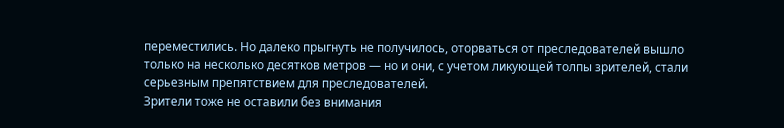переместились. Но далеко прыгнуть не получилось, оторваться от преследователей вышло только на несколько десятков метров — но и они, с учетом ликующей толпы зрителей, стали серьезным препятствием для преследователей.
Зрители тоже не оставили без внимания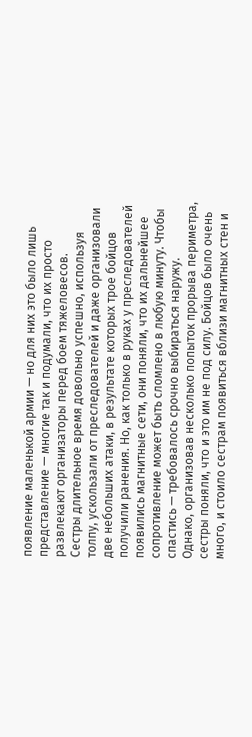появление маленькой армии — но для них это было лишь представление — многие так и подумали, что их просто развлекают организаторы перед боем тяжеловесов.
Сестры длительное время довольно успешно, используя толпу, ускользали от преследователей и даже организовали две небольших атаки, в результате которых трое бойцов получили ранения. Но, как только в руках у преследователей появились магнитные сети, они поняли, что их дальнейшее сопротивление может быть сломлено в любую минуту. Чтобы спастись — требовалось срочно выбираться наружу.
Однако, организовав несколько попыток прорыва периметра, сестры поняли, что и это им не под силу. Бойцов было очень много, и стоило сестрам появиться вблизи магнитных стен и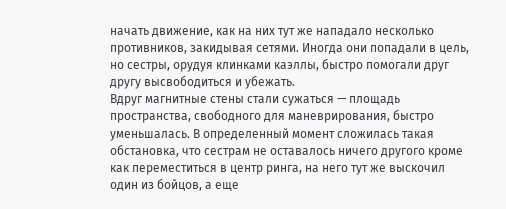начать движение, как на них тут же нападало несколько противников, закидывая сетями. Иногда они попадали в цель, но сестры, орудуя клинками каэллы, быстро помогали друг другу высвободиться и убежать.
Вдруг магнитные стены стали сужаться — площадь пространства, свободного для маневрирования, быстро уменьшалась. В определенный момент сложилась такая обстановка, что сестрам не оставалось ничего другого кроме как переместиться в центр ринга, на него тут же выскочил один из бойцов, а еще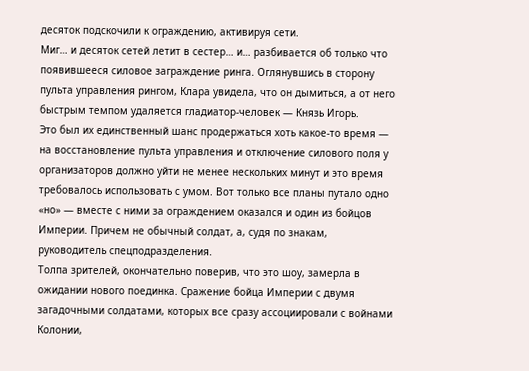десяток подскочили к ограждению, активируя сети.
Миг… и десяток сетей летит в сестер… и… разбивается об только что появившееся силовое заграждение ринга. Оглянувшись в сторону пульта управления рингом, Клара увидела, что он дымиться, а от него быстрым темпом удаляется гладиатор-человек — Князь Игорь.
Это был их единственный шанс продержаться хоть какое-то время — на восстановление пульта управления и отключение силового поля у организаторов должно уйти не менее нескольких минут и это время требовалось использовать с умом. Вот только все планы путало одно «но» — вместе с ними за ограждением оказался и один из бойцов Империи. Причем не обычный солдат, а, судя по знакам, руководитель спецподразделения.
Толпа зрителей, окончательно поверив, что это шоу, замерла в ожидании нового поединка. Сражение бойца Империи с двумя загадочными солдатами, которых все сразу ассоциировали с войнами Колонии,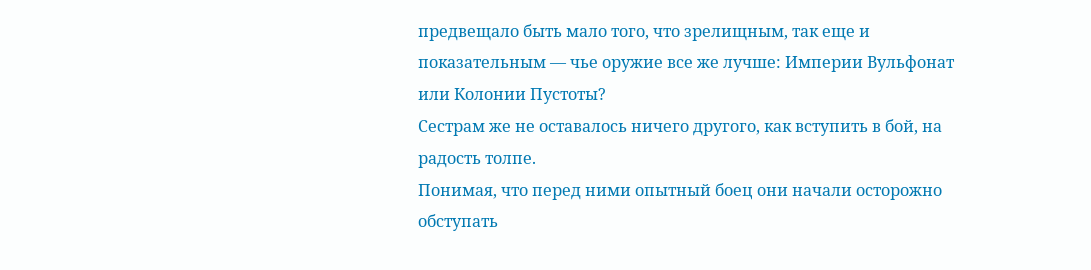предвещало быть мало того, что зрелищным, так еще и показательным — чье оружие все же лучше: Империи Вульфонат или Колонии Пустоты?
Сестрам же не оставалось ничего другого, как вступить в бой, на радость толпе.
Понимая, что перед ними опытный боец они начали осторожно обступать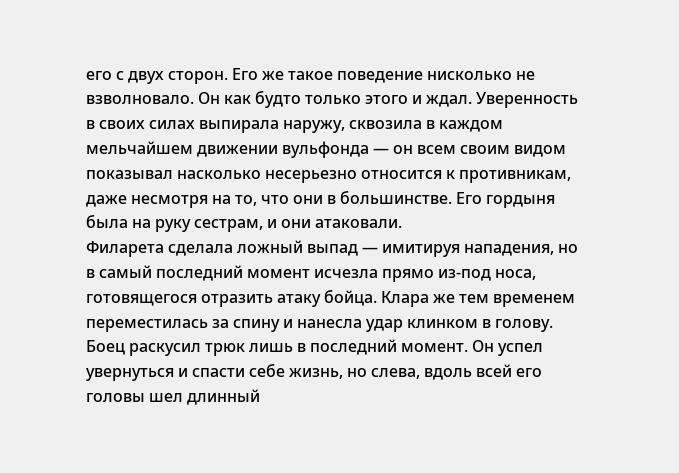его с двух сторон. Его же такое поведение нисколько не взволновало. Он как будто только этого и ждал. Уверенность в своих силах выпирала наружу, сквозила в каждом мельчайшем движении вульфонда — он всем своим видом показывал насколько несерьезно относится к противникам, даже несмотря на то, что они в большинстве. Его гордыня была на руку сестрам, и они атаковали.
Филарета сделала ложный выпад — имитируя нападения, но в самый последний момент исчезла прямо из-под носа, готовящегося отразить атаку бойца. Клара же тем временем переместилась за спину и нанесла удар клинком в голову. Боец раскусил трюк лишь в последний момент. Он успел увернуться и спасти себе жизнь, но слева, вдоль всей его головы шел длинный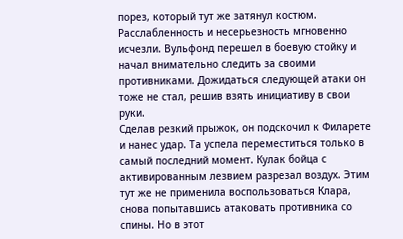порез, который тут же затянул костюм.
Расслабленность и несерьезность мгновенно исчезли. Вульфонд перешел в боевую стойку и начал внимательно следить за своими противниками. Дожидаться следующей атаки он тоже не стал, решив взять инициативу в свои руки.
Сделав резкий прыжок, он подскочил к Филарете и нанес удар. Та успела переместиться только в самый последний момент. Кулак бойца с активированным лезвием разрезал воздух. Этим тут же не применила воспользоваться Клара, снова попытавшись атаковать противника со спины. Но в этот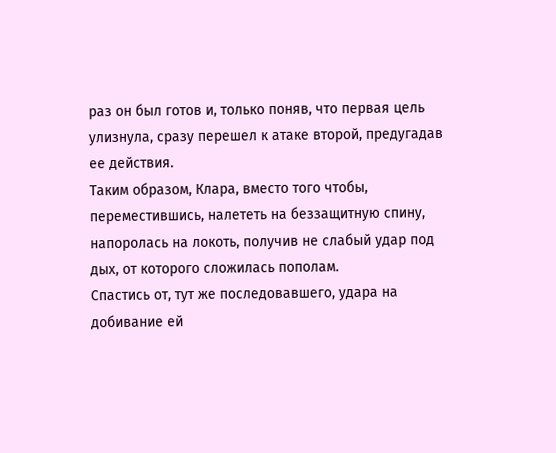раз он был готов и, только поняв, что первая цель улизнула, сразу перешел к атаке второй, предугадав ее действия.
Таким образом, Клара, вместо того чтобы, переместившись, налететь на беззащитную спину, напоролась на локоть, получив не слабый удар под дых, от которого сложилась пополам.
Спастись от, тут же последовавшего, удара на добивание ей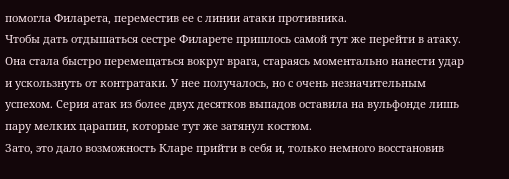помогла Филарета, переместив ее с линии атаки противника.
Чтобы дать отдышаться сестре Филарете пришлось самой тут же перейти в атаку. Она стала быстро перемещаться вокруг врага, стараясь моментально нанести удар и ускользнуть от контратаки. У нее получалось, но с очень незначительным успехом. Серия атак из более двух десятков выпадов оставила на вульфонде лишь пару мелких царапин, которые тут же затянул костюм.
Зато, это дало возможность Кларе прийти в себя и, только немного восстановив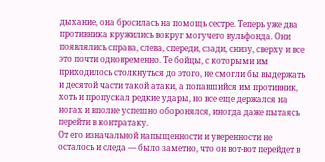дыхание, она бросилась на помощь сестре. Теперь уже два противника кружились вокруг могучего вульфонда. Они появлялись справа, слева, спереди, сзади, снизу, сверху и все это почти одновременно. Те бойцы, с которыми им приходилось столкнуться до этого, не смогли бы выдержать и десятой части такой атаки, а попавшийся им противник, хоть и пропускал редкие удары, но все еще держался на ногах и вполне успешно оборонялся, иногда даже пытаясь перейти в контратаку.
От его изначальной напыщенности и уверенности не осталось и следа — было заметно, что он вот-вот перейдет в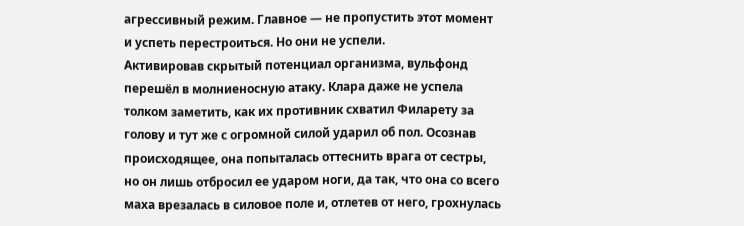агрессивный режим. Главное — не пропустить этот момент и успеть перестроиться. Но они не успели.
Активировав скрытый потенциал организма, вульфонд перешёл в молниеносную атаку. Клара даже не успела толком заметить, как их противник схватил Филарету за голову и тут же с огромной силой ударил об пол. Осознав происходящее, она попыталась оттеснить врага от сестры, но он лишь отбросил ее ударом ноги, да так, что она со всего маха врезалась в силовое поле и, отлетев от него, грохнулась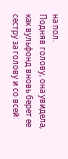на пол.
Подняв голову, она увидела, как вульфонд вновь берет ее сестру за голову и со всей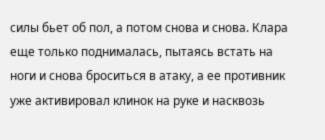силы бьет об пол, а потом снова и снова. Клара еще только поднималась, пытаясь встать на ноги и снова броситься в атаку, а ее противник уже активировал клинок на руке и насквозь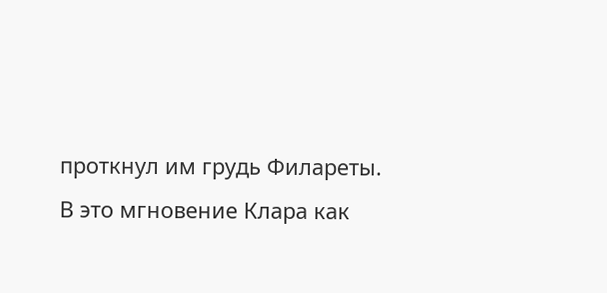проткнул им грудь Филареты.
В это мгновение Клара как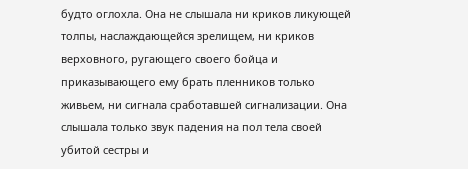будто оглохла. Она не слышала ни криков ликующей толпы, наслаждающейся зрелищем, ни криков верховного, ругающего своего бойца и приказывающего ему брать пленников только живьем, ни сигнала сработавшей сигнализации. Она слышала только звук падения на пол тела своей убитой сестры и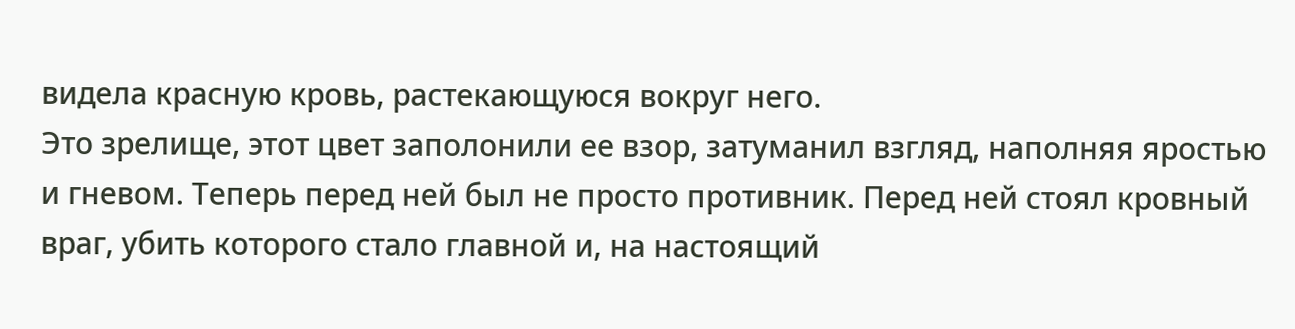видела красную кровь, растекающуюся вокруг него.
Это зрелище, этот цвет заполонили ее взор, затуманил взгляд, наполняя яростью и гневом. Теперь перед ней был не просто противник. Перед ней стоял кровный враг, убить которого стало главной и, на настоящий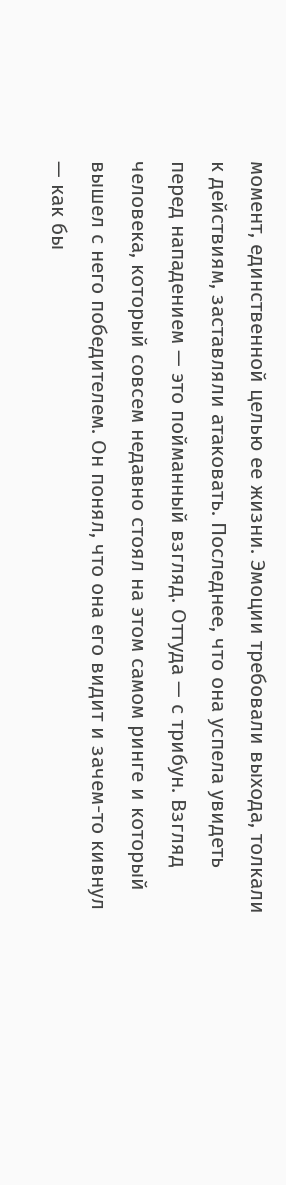момент, единственной целью ее жизни. Эмоции требовали выхода, толкали к действиям, заставляли атаковать. Последнее, что она успела увидеть перед нападением — это пойманный взгляд. Оттуда — с трибун. Взгляд человека, который совсем недавно стоял на этом самом ринге и который вышел с него победителем. Он понял, что она его видит и зачем-то кивнул — как бы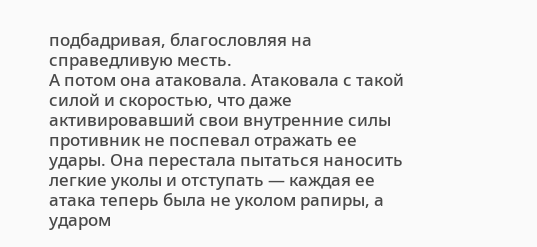подбадривая, благословляя на справедливую месть.
А потом она атаковала. Атаковала с такой силой и скоростью, что даже активировавший свои внутренние силы противник не поспевал отражать ее удары. Она перестала пытаться наносить легкие уколы и отступать — каждая ее атака теперь была не уколом рапиры, а ударом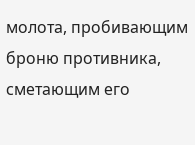молота, пробивающим броню противника, сметающим его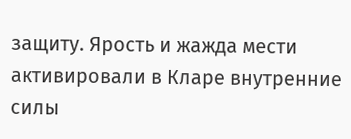защиту. Ярость и жажда мести активировали в Кларе внутренние силы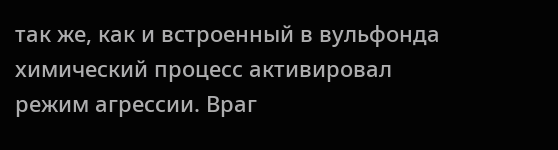так же, как и встроенный в вульфонда химический процесс активировал режим агрессии. Враг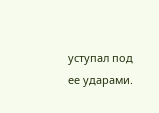уступал под ее ударами.